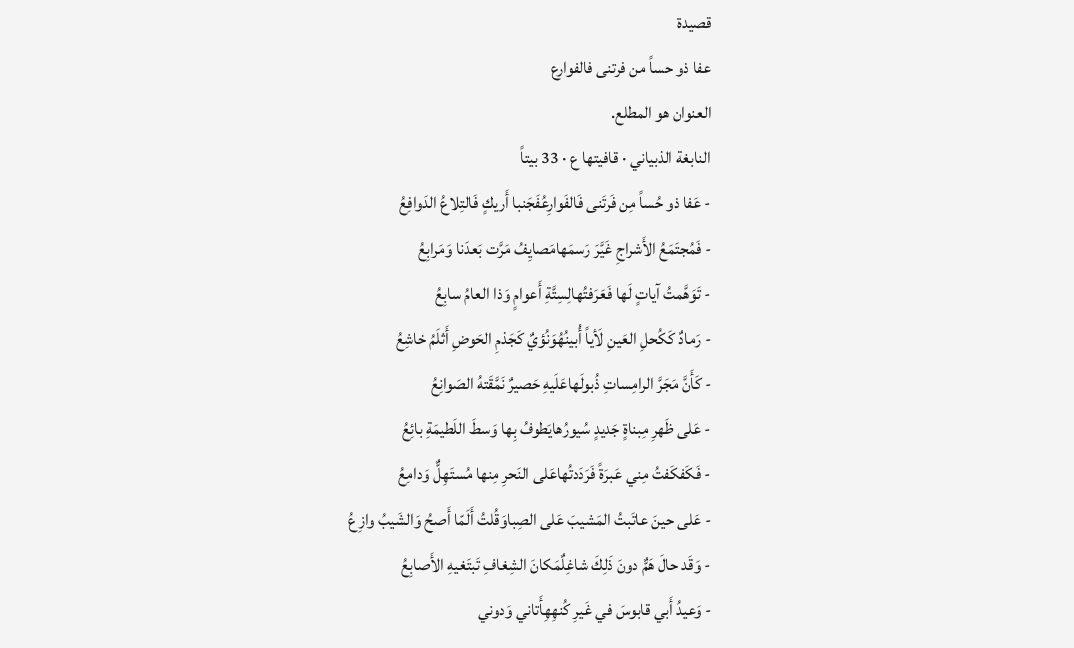قصيدة
عفا ذو حساً من فرتنى فالفوارع
العنوان هو المطلع.
النابغة الذبياني · قافيتها ع · 33 بيتاً
- عَفا ذو حُساً مِن فَرتَنى فَالفَوارِعُفَجَنبا أَريكٍ فَالتِلاعُ الدَوافِعُ
- فَمُجتَمَعُ الأَشراجِ غَيَّرَ رَسمَهامَصايِفُ مَرَّت بَعدَنا وَمَرابِعُ
- تَوَهَّمتُ آياتٍ لَها فَعَرَفتُهالِسِتَّةِ أَعوامٍ وَذا العامُ سابِعُ
- رَمادٌ كَكُحلِ العَينِ لَأياً أُبينُهُوَنُؤيٌ كَجَذمِ الحَوضِ أَثلَمُ خاشِعُ
- كَأَنَّ مَجَرَّ الرامِساتِ ذُبولَهاعَلَيهِ حَصيرٌ نَمَّقَتهُ الصَوانِعُ
- عَلى ظَهرِ مِبناةٍ جَديدٍ سُيورُهايَطوفُ بِها وَسطَ اللَطيمَةِ بائِعُ
- فَكَفكَفتُ مِني عَبرَةً فَرَدَدتُهاعَلى النَحرِ مِنها مُستَهِلٌّ وَدامِعُ
- عَلى حينَ عاتَبتُ المَشيبَ عَلى الصِباوَقُلتُ أَلَمّا أَصحُ وَالشَيبُ وازِعُ
- وَقَد حالَ هَمٌّ دونَ ذَلِكَ شاغِلٌمَكانَ الشِغافِ تَبتَغيهِ الأَصابِعُ
- وَعيدُ أَبي قابوسَ في غَيرِ كُنهِهِأَتاني وَدوني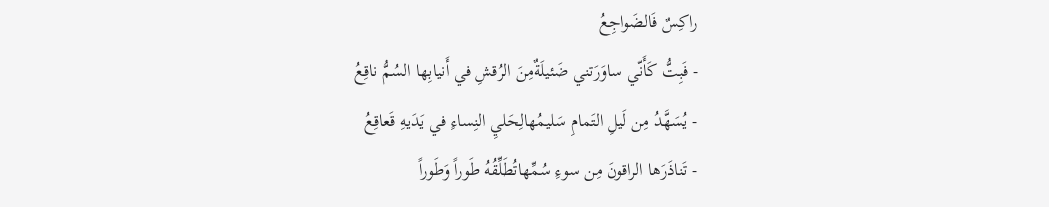راكِسٌ فَالضَواجِعُ
- فَبِتُّ كَأَنّي ساوَرَتني ضَئيلَةٌمِنَ الرُقشِ في أَنيابِها السُمُّ ناقِعُ
- يُسَهَّدُ مِن لَيلِ التَمامِ سَليمُهالِحَليِ النِساءِ في يَدَيهِ قَعاقِعُ
- تَناذَرَها الراقونَ مِن سوءِ سُمِّهاتُطَلِّقُهُ طَوراً وَطَوراً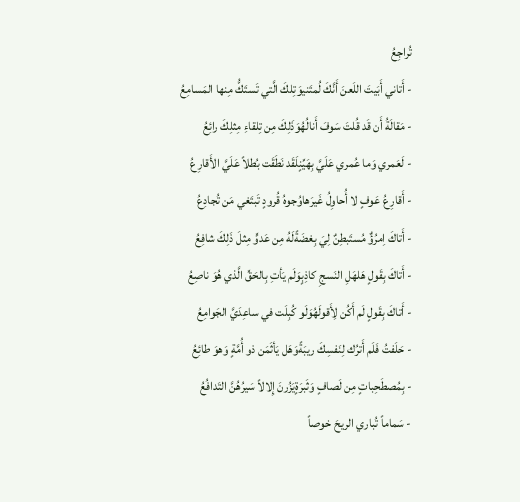تُراجِعُ
- أَتاني أَبَيتَ اللَعنَ أَنَّكَ لُمتَنيوَتِلكَ الَّتي تَستَكُّ مِنها المَسامِعُ
- مَقالَةُ أَن قَد قُلتَ سَوفَ أَنالُهُوَذَلِكَ مِن تِلقاءِ مِثلِكَ رائِعُ
- لَعَمري وَما عُمري عَلَيَّ بِهَيِّنٍلَقَد نَطَقَت بُطلاً عَلَيَّ الأَقارِعُ
- أَقارِعُ عَوفٍ لا أُحاوِلُ غَيرَهاوُجوهُ قُرودٍ تَبتَغي مَن تُجادِعُ
- أَتاكَ اِمرُؤٌ مُستَبطِنٌ لِيَ بِغضَةًلَهُ مِن عَدوٍّ مِثلَ ذَلِكَ شافِعُ
- أَتاكَ بِقَولٍ هَلهَلِ النَسجِ كاذِبٍوَلَم يَأتِ بِالحَقِّ الَّذي هُوَ ناصِعُ
- أَتاكَ بِقَولٍ لَم أَكُن لِأَقولَهُوَلَو كُبِلَت في ساعِدَيَّ الجَوامِعُ
- حَلَفتُ فَلَم أَترُك لِنَفسِكَ ريبَةًوَهَل يَأثَمَن ذو أُمَّةٍ وَهوَ طائِعُ
- بِمُصطَحِباتٍ مِن لَصافٍ وَثَبرَةٍيَزُرنَ إِلالاً سَيرُهُنَّ التَدافُعُ
- سَماماً تُباري الريحَ خوصاً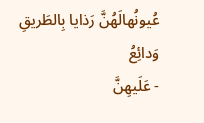عُيونُهالَهُنَّ رَذايا بِالطَريقِ وَدائِعُ
- عَلَيهِنَّ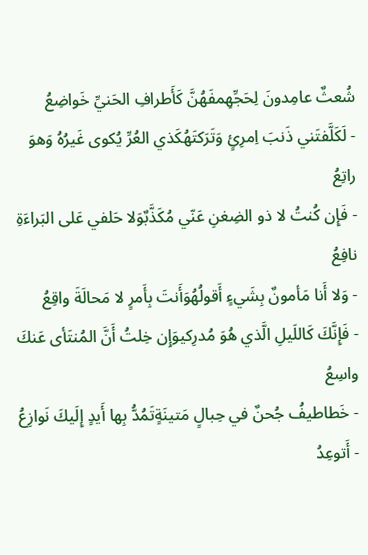شُعثٌ عامِدونَ لِحَجِّهِمفَهُنَّ كَأَطرافِ الحَنيِّ خَواضِعُ
- لَكَلَّفتَني ذَنبَ اِمرِئٍ وَتَرَكتَهُكَذي العُرِّ يُكوى غَيرُهُ وَهوَ راتِعُ
- فَإِن كُنتُ لا ذو الضِغنِ عَنّي مُكَذَّبٌوَلا حَلفي عَلى البَراءَةِ نافِعُ
- وَلا أَنا مَأمونٌ بِشَيءٍ أَقولُهُوَأَنتَ بِأَمرٍ لا مَحالَةَ واقِعُ
- فَإِنَّكَ كَاللَيلِ الَّذي هُوَ مُدرِكيوَإِن خِلتُ أَنَّ المُنتَأى عَنكَ واسِعُ
- خَطاطيفُ جُحنٌ في حِبالٍ مَتينَةٍتَمُدُّ بِها أَيدٍ إِلَيكَ نَوازِعُ
- أَتوعِدُ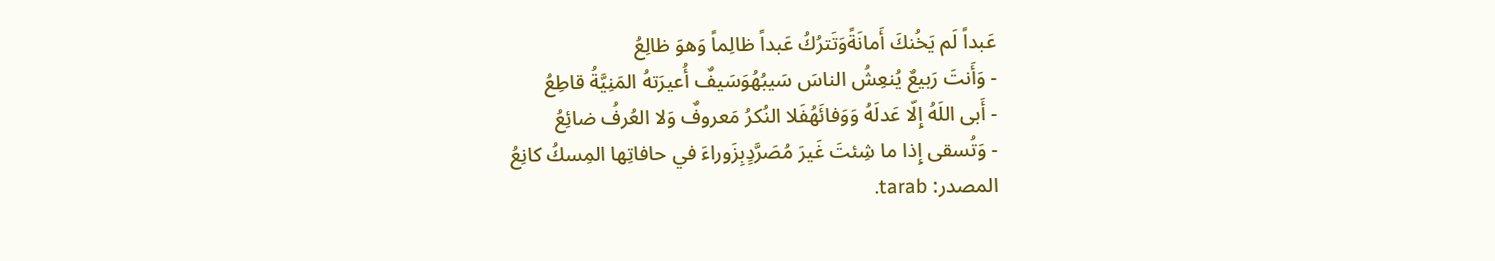عَبداً لَم يَخُنكَ أَمانَةًوَتَترُكُ عَبداً ظالِماً وَهوَ ظالِعُ
- وَأَنتَ رَبيعٌ يُنعِشُ الناسَ سَيبُهُوَسَيفٌ أُعيرَتهُ المَنِيَّةُ قاطِعُ
- أَبى اللَهُ إِلّا عَدلَهُ وَوَفائَهُفَلا النُكرُ مَعروفٌ وَلا العُرفُ ضائِعُ
- وَتُسقى إِذا ما شِئتَ غَيرَ مُصَرَّدٍبِزَوراءَ في حافاتِها المِسكُ كانِعُ
المصدر: tarab.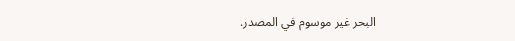البحر غير موسوم في المصدر.